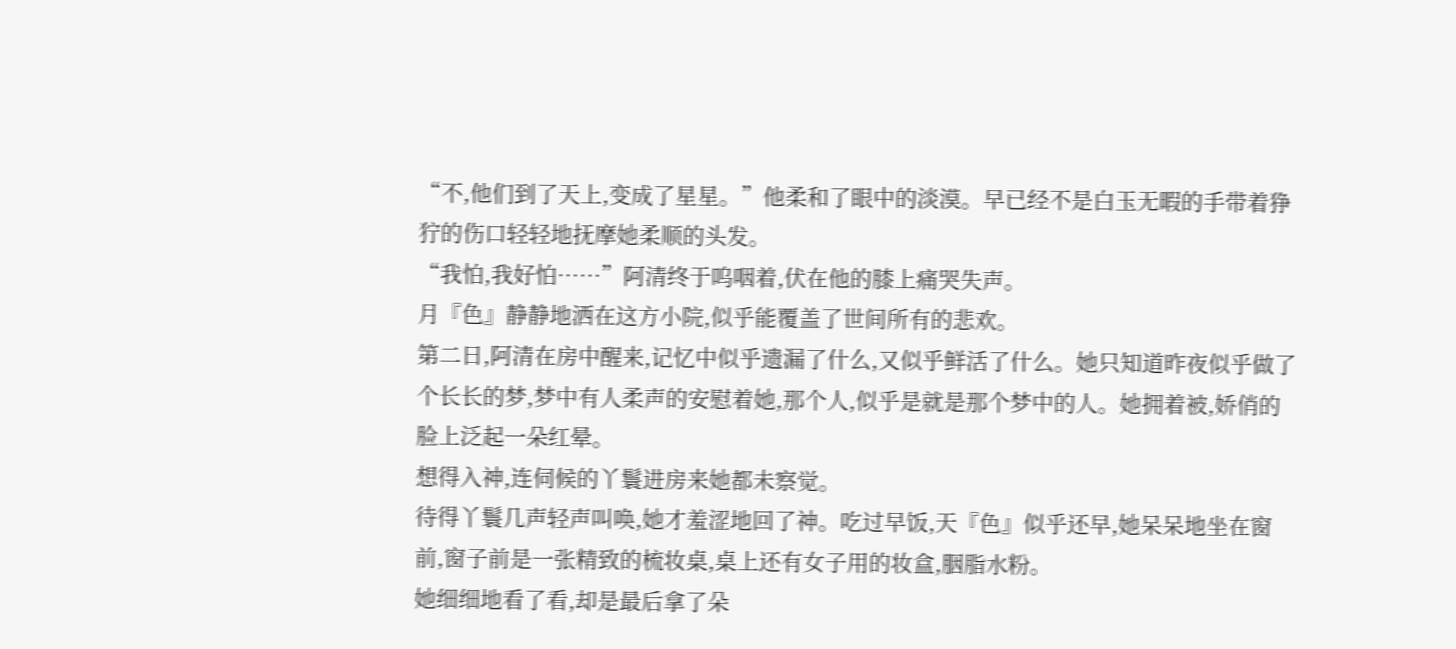“不,他们到了天上,变成了星星。”他柔和了眼中的淡漠。早已经不是白玉无暇的手带着狰狞的伤口轻轻地抚摩她柔顺的头发。
“我怕,我好怕……”阿清终于呜咽着,伏在他的膝上痛哭失声。
月『色』静静地洒在这方小院,似乎能覆盖了世间所有的悲欢。
第二日,阿清在房中醒来,记忆中似乎遗漏了什么,又似乎鲜活了什么。她只知道昨夜似乎做了个长长的梦,梦中有人柔声的安慰着她,那个人,似乎是就是那个梦中的人。她拥着被,娇俏的脸上泛起一朵红晕。
想得入神,连伺候的丫鬟进房来她都未察觉。
待得丫鬟几声轻声叫唤,她才羞涩地回了神。吃过早饭,天『色』似乎还早,她呆呆地坐在窗前,窗子前是一张精致的梳妆桌,桌上还有女子用的妆盒,胭脂水粉。
她细细地看了看,却是最后拿了朵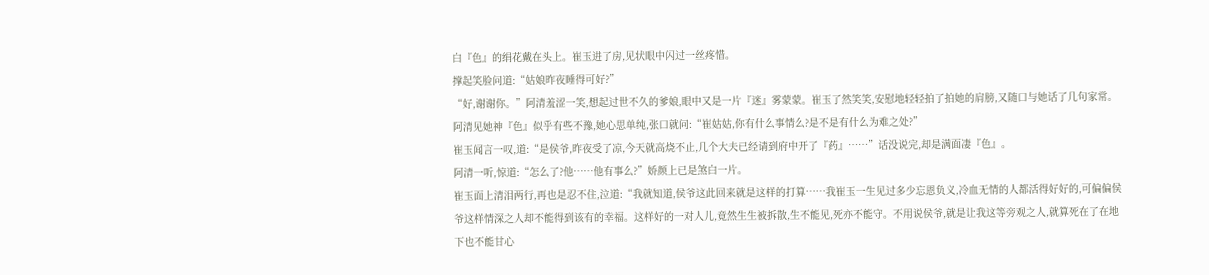白『色』的绢花戴在头上。崔玉进了房,见状眼中闪过一丝疼惜。
撑起笑脸问道:“姑娘昨夜睡得可好?”
“好,谢谢你。”阿清羞涩一笑,想起过世不久的爹娘,眼中又是一片『迷』雾蒙蒙。崔玉了然笑笑,安慰地轻轻拍了拍她的肩膀,又随口与她话了几句家常。阿清见她神『色』似乎有些不豫,她心思单纯,张口就问:“崔姑姑,你有什么事情么?是不是有什么为难之处?”
崔玉闻言一叹,道:“是侯爷,昨夜受了凉,今天就高烧不止,几个大夫已经请到府中开了『药』……”话没说完,却是满面凄『色』。
阿清一听,惊道:“怎么了?他……他有事么?”娇颜上已是煞白一片。
崔玉面上清泪两行,再也是忍不住,泣道:“我就知道,侯爷这此回来就是这样的打算……我崔玉一生见过多少忘恩负义,冷血无情的人都活得好好的,可偏偏侯爷这样情深之人却不能得到该有的幸福。这样好的一对人儿,竟然生生被拆散,生不能见,死亦不能守。不用说侯爷,就是让我这等旁观之人,就算死在了在地下也不能甘心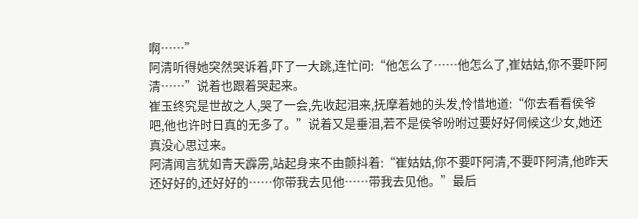啊……”
阿清听得她突然哭诉着,吓了一大跳,连忙问:“他怎么了……他怎么了,崔姑姑,你不要吓阿清……”说着也跟着哭起来。
崔玉终究是世故之人,哭了一会,先收起泪来,抚摩着她的头发,怜惜地道:“你去看看侯爷吧,他也许时日真的无多了。”说着又是垂泪,若不是侯爷吩咐过要好好伺候这少女,她还真没心思过来。
阿清闻言犹如青天霹雳,站起身来不由颤抖着:“崔姑姑,你不要吓阿清,不要吓阿清,他昨天还好好的,还好好的……你带我去见他……带我去见他。”最后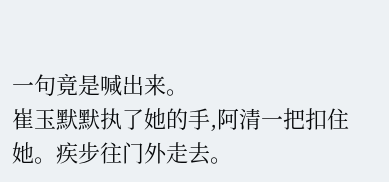一句竟是喊出来。
崔玉默默执了她的手,阿清一把扣住她。疾步往门外走去。